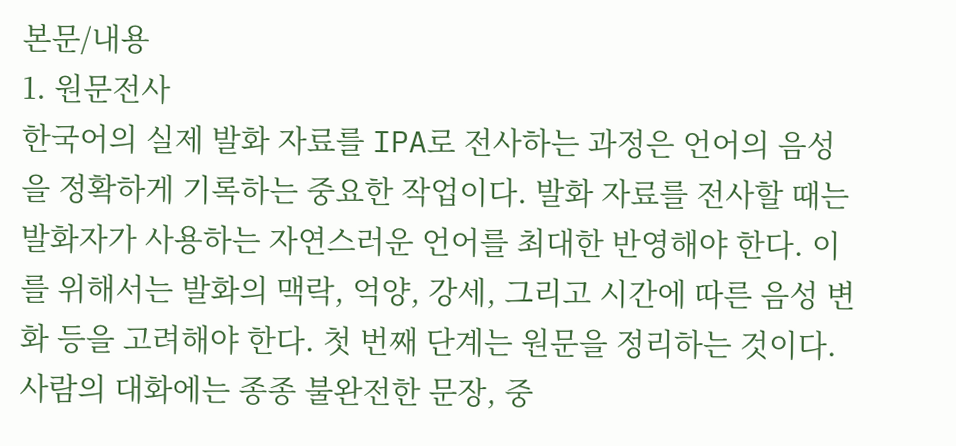본문/내용
1. 원문전사
한국어의 실제 발화 자료를 IPA로 전사하는 과정은 언어의 음성을 정확하게 기록하는 중요한 작업이다. 발화 자료를 전사할 때는 발화자가 사용하는 자연스러운 언어를 최대한 반영해야 한다. 이를 위해서는 발화의 맥락, 억양, 강세, 그리고 시간에 따른 음성 변화 등을 고려해야 한다. 첫 번째 단계는 원문을 정리하는 것이다. 사람의 대화에는 종종 불완전한 문장, 중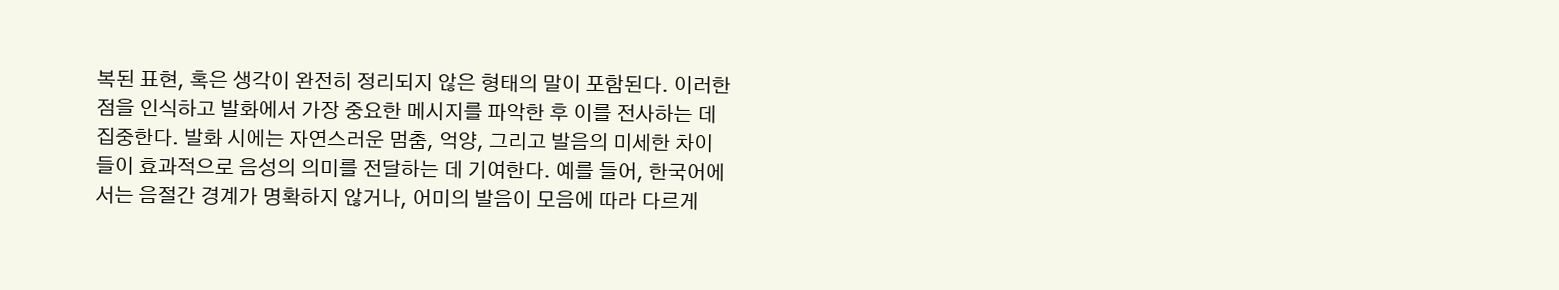복된 표현, 혹은 생각이 완전히 정리되지 않은 형태의 말이 포함된다. 이러한 점을 인식하고 발화에서 가장 중요한 메시지를 파악한 후 이를 전사하는 데 집중한다. 발화 시에는 자연스러운 멈춤, 억양, 그리고 발음의 미세한 차이들이 효과적으로 음성의 의미를 전달하는 데 기여한다. 예를 들어, 한국어에서는 음절간 경계가 명확하지 않거나, 어미의 발음이 모음에 따라 다르게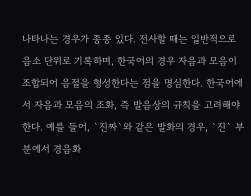나타나는 경우가 종종 있다. 전사할 때는 일반적으로 음소 단위로 기록하며, 한국어의 경우 자음과 모음이 조합되어 음절을 형성한다는 점을 명심한다. 한국어에서 자음과 모음의 조화, 즉 발음상의 규칙을 고려해야 한다. 예를 들어, `진짜`와 같은 발화의 경우, `진` 부분에서 경음화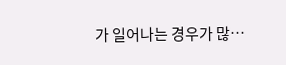가 일어나는 경우가 많…